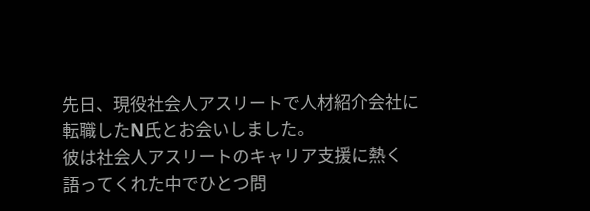先日、現役社会人アスリートで人材紹介会社に
転職したN氏とお会いしました。
彼は社会人アスリートのキャリア支援に熱く
語ってくれた中でひとつ問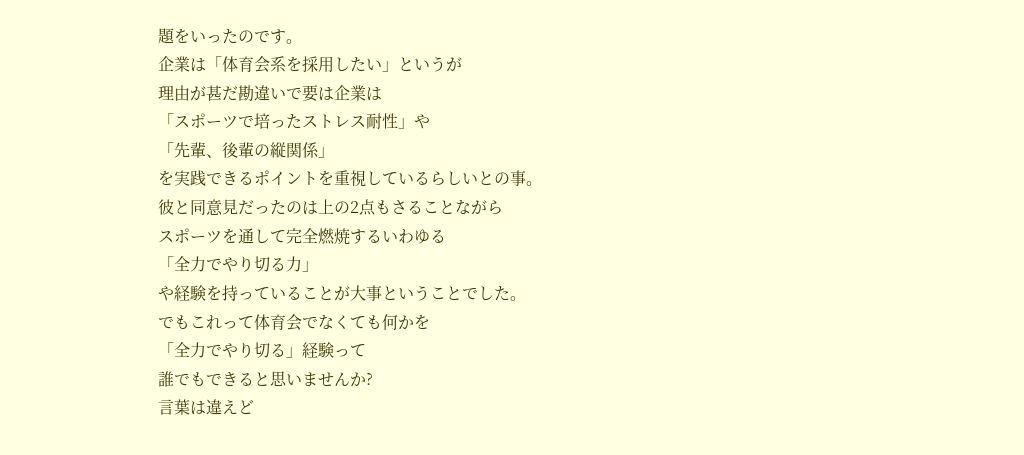題をいったのです。
企業は「体育会系を採用したい」というが
理由が甚だ勘違いで要は企業は
「スポーツで培ったストレス耐性」や
「先輩、後輩の縦関係」
を実践できるポイントを重視しているらしいとの事。
彼と同意見だったのは上の2点もさることながら
スポーツを通して完全燃焼するいわゆる
「全力でやり切る力」
や経験を持っていることが大事ということでした。
でもこれって体育会でなくても何かを
「全力でやり切る」経験って
誰でもできると思いませんか?
言葉は違えど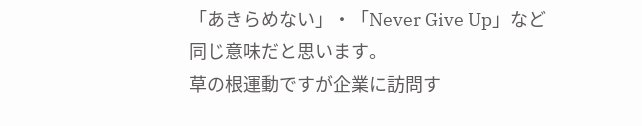「あきらめない」・「Never Give Up」など
同じ意味だと思います。
草の根運動ですが企業に訪問す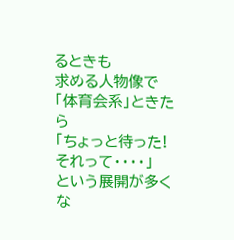るときも
求める人物像で「体育会系」ときたら
「ちょっと待った!それって・・・・」
という展開が多くな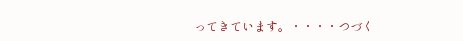ってきています。・・・・つづく